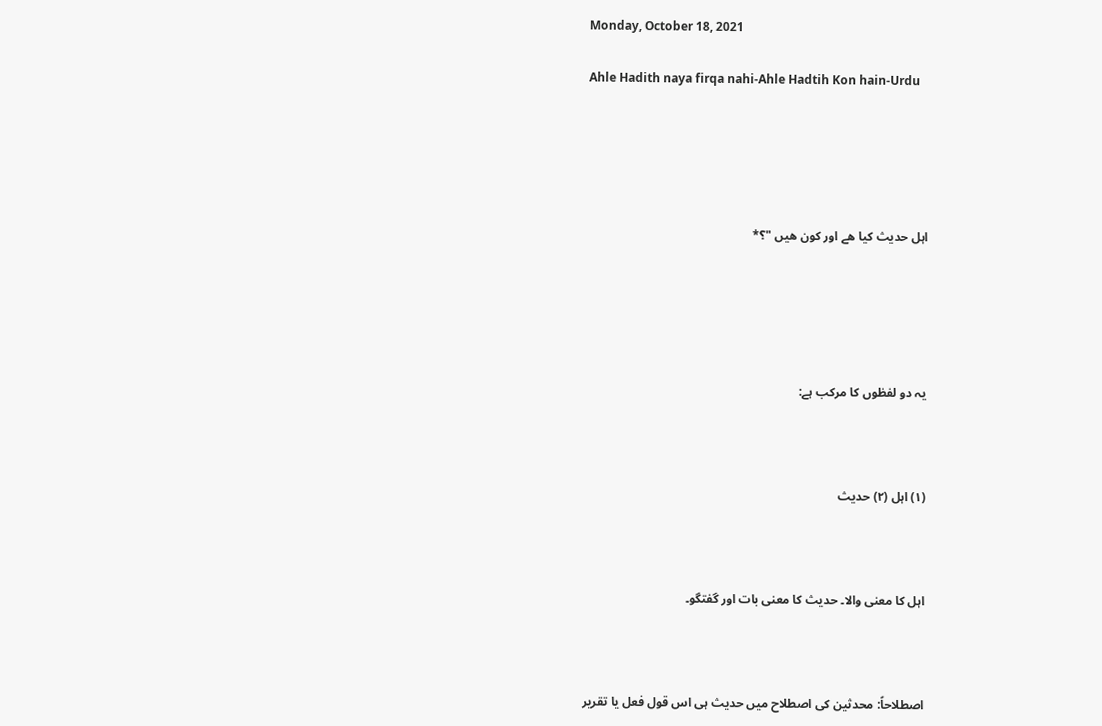Monday, October 18, 2021

Ahle Hadith naya firqa nahi-Ahle Hadtih Kon hain-Urdu





اہل حدیث کیا ھے اور کون ھیں "؟*





یہ دو لفظوں کا مرکب ہے:



(۱) اہل (۲) حدیث



اہل کا معنی والا۔ حدیث کا معنی بات اور گفتگو۔



اصطلاحاً: محدثین کی اصطلاح میں حدیث ہی اس قول فعل یا تقریر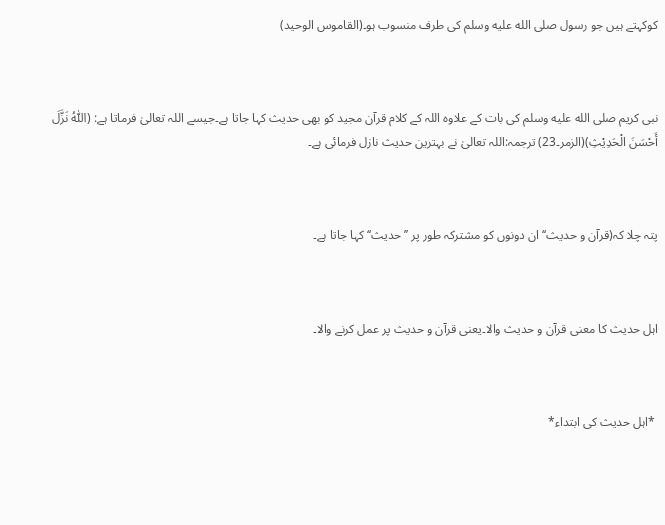کوکہتے ہیں جو رسول صلى الله عليه وسلم کی طرف منسوب ہو۔(القاموس الوحید)



نبی کریم صلى الله عليه وسلم کی بات کے علاوہ اللہ کے کلام قرآن مجید کو بھی حدیث کہا جاتا ہے۔جیسے اللہ تعالیٰ فرماتا ہے: (اللّٰہُ نَزَّلَ أَحْسَنَ الْحَدِیْثِ)(الزمر۔23) ترجمہ:اللہ تعالیٰ نے بہترین حدیث نازل فرمائی ہے۔



پتہ چلا کہ(قرآن و حدیث‘‘ ان دونوں کو مشترکہ طور پر ’’حدیث‘‘ کہا جاتا ہے۔



اہل حدیث کا معنی قرآن و حدیث والا۔یعنی قرآن و حدیث پر عمل کرنے والا۔



 *اہل حدیث کی ابتداء*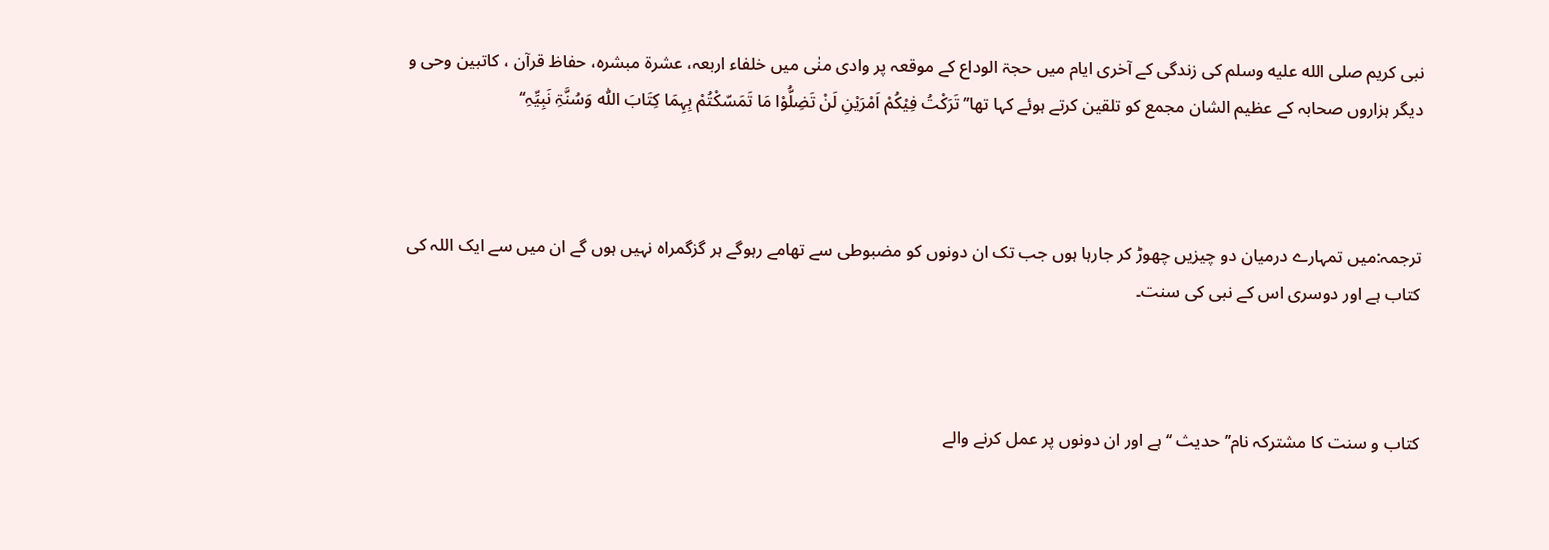نبی کریم صلى الله عليه وسلم کی زندگی کے آخری ایام میں حجۃ الوداع کے موقعہ پر وادی منٰی میں خلفاء اربعہ، عشرۃ مبشرہ، حفاظ قرآن ، کاتبین وحی و دیگر ہزاروں صحابہ کے عظیم الشان مجمع کو تلقین کرتے ہوئے کہا تھا’’تَرَکْتُ فِیْکُمْ اَمْرَیْنِ لَنْ تَضِلُّوْا مَا تَمَسّکْتُمْ بِہِمَا کِتَابَ اللّٰہ وَسُنَّۃِ نَبِیِّہِ‘‘



ترجمہ:میں تمہارے درمیان دو چیزیں چھوڑ کر جارہا ہوں جب تک ان دونوں کو مضبوطی سے تھامے رہوگے ہر گزگمراہ نہیں ہوں گے ان میں سے ایک اللہ کی کتاب ہے اور دوسری اس کے نبی کی سنت۔



کتاب و سنت کا مشترکہ نام’’ حدیث ‘‘ہے اور ان دونوں پر عمل کرنے والے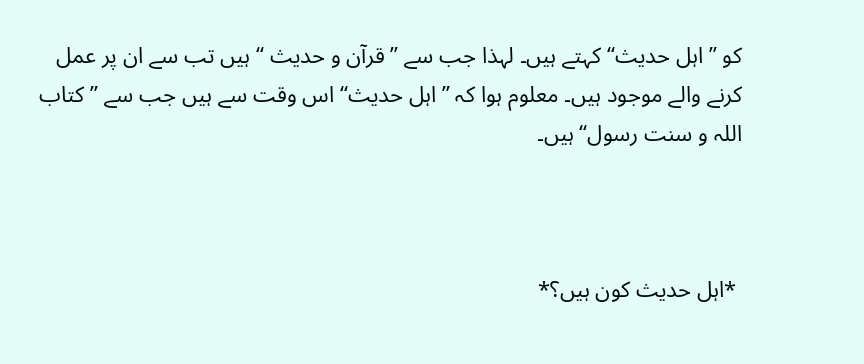کو ’’ اہل حدیث‘‘ کہتے ہیں۔ لہذا جب سے ’’ قرآن و حدیث ‘‘ ہیں تب سے ان پر عمل کرنے والے موجود ہیں۔ معلوم ہوا کہ ’’ اہل حدیث‘‘ اس وقت سے ہیں جب سے ’’ کتاب اللہ و سنت رسول‘‘ ہیں۔



 *اہل حدیث کون ہیں؟*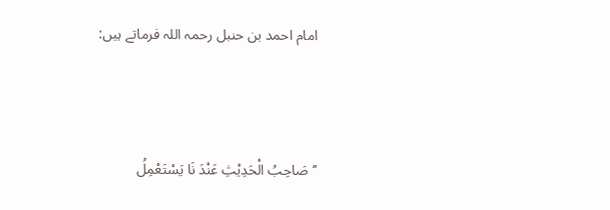امام احمد بن حنبل رحمہ اللہ فرماتے ہیں:



’’صَاحِبُ الْحَدِیْثِ عَنْدَ نَا یَسْتَعْمِلُ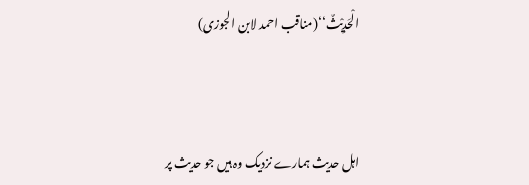الْحَدِیْثٌ‘‘(مناقب احمد لابن الجوزی)



اہل حدیث ہمارے نزدیک وہ ہیں جو حدیث پر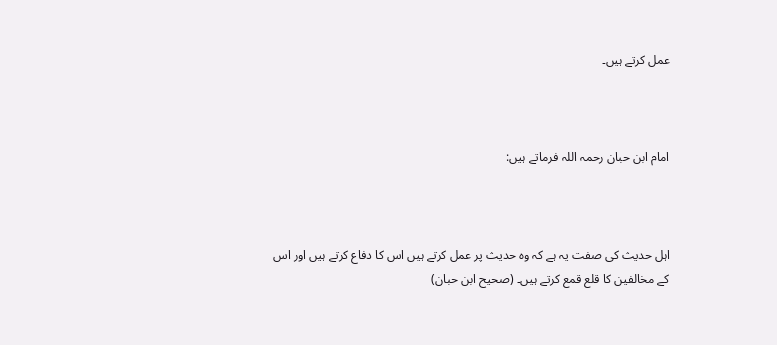عمل کرتے ہیں۔



امام ابن حبان رحمہ اللہ فرماتے ہیں:



اہل حدیث کی صفت یہ ہے کہ وہ حدیث پر عمل کرتے ہیں اس کا دفاع کرتے ہیں اور اس کے مخالفین کا قلع قمع کرتے ہیں۔ (صحیح ابن حبان)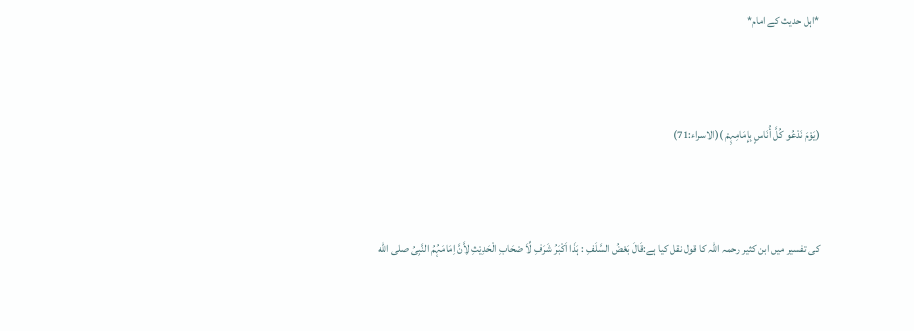*اہل حدیث کے امام*



(یَوْمَ نَدْعُو کُلَّ أُنَاسٍ بِإِمَامِہِمْ )(الاسراء:71)



کی تفسیر میں ابن کثیر رحمہ اللہ کا قول نقل کیا ہے:قَالَ بَعْضُ السَّلَفِ : ہَذَا اَکْبَرُ شَرَفِ لِّاَ صْحَابِ الْحَدِیْثِ لِاَّنَّ اِمَامَہُمُ النَّبِیُ صلى الله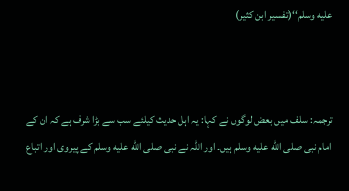عليه وسلم‘‘(تفسیر ابن کثیر)



ترجمہ: سلف میں بعض لوگوں نے کہا: یہ اہل حدیث کیلئے سب سے بڑا شرف ہے کہ ان کے امام نبی صلى الله عليه وسلم ہیں۔ اور اللہ نے نبی صلى الله عليه وسلم کے پیروی اور اتباع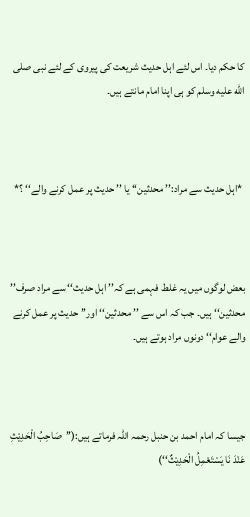کا حکم دیا۔ اس لئے اہل حدیث شریعت کی پیروی کے لئے نبی صلى الله عليه وسلم کو ہی اپنا امام مانتے ہیں۔



 *اہل حدیث سے مراد:’’ محدثین‘‘ یا ’’ حدیث پر عمل کرنے والے‘‘ ؟*



بعض لوگوں میں یہ غلط فہمی ہے کہ’’ اہل حدیث‘‘ سے مراد صرف’’ محدثین‘‘ ہیں۔ جب کہ اس سے ’’ محدثین‘‘ اور’’ حدیث پر عمل کرنے والے عوام‘‘ دونوں مراد ہوتے ہیں۔



جیسا کہ امام احمد بن حنبل رحمہ اللہ فرماتے ہیں:(’’صَاحِبُ الْحَدِیْثِ عَنْدَ نَا یَسْتَعْمِلُ الْحَدِیْثٌ‘‘)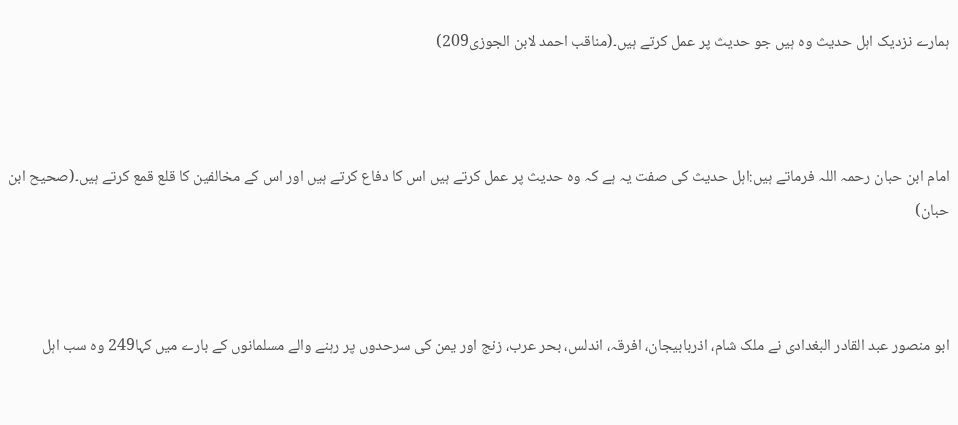ہمارے نزدیک اہل حدیث وہ ہیں جو حدیث پر عمل کرتے ہیں۔(مناقب احمد لابن الجوزی209)



امام ابن حبان رحمہ اللہ فرماتے ہیں:اہل حدیث کی صفت یہ ہے کہ وہ حدیث پر عمل کرتے ہیں اس کا دفاع کرتے ہیں اور اس کے مخالفین کا قلع قمع کرتے ہیں۔(صحیح ابن حبان)



ابو منصور عبد القادر البغدادی نے ملک شام، اذربابیجان، افرقہ، اندلس، بحر عرب، زنج اور یمن کی سرحدوں پر رہنے والے مسلمانوں کے بارے میں کہا249 وہ سب اہل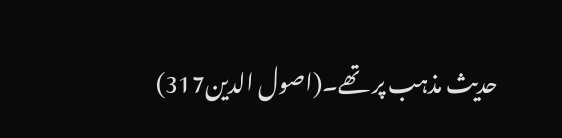حدیث مذہب پر تھے۔(اصول الدین317)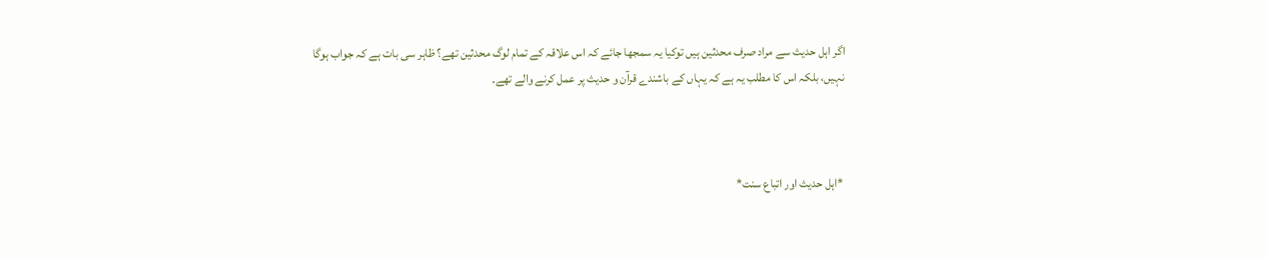اگر اہل حدیث سے مراد صرف محدثین ہیں توکیا یہ سمجھا جائے کہ اس علاقہ کے تمام لوگ محدثین تھے؟ ظاہر سی بات ہے کہ جواب ہوگا نہیں، بلکہ اس کا مطلب یہ ہے کہ یہاں کے باشندے قرآن و حدیث پر عمل کرنے والے تھے۔



 *اہل حدیث اور اتباع سنت*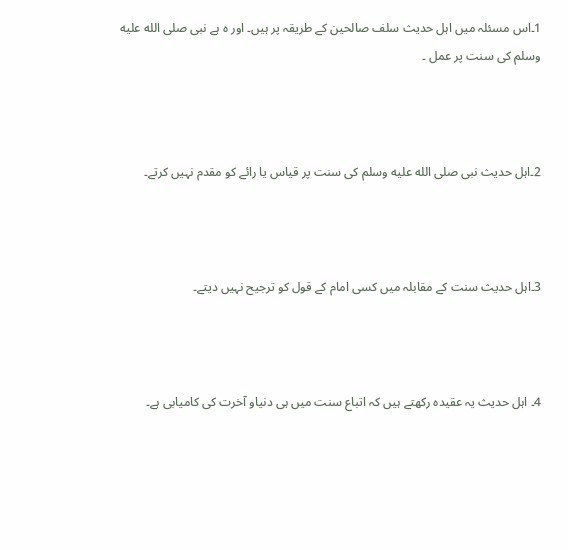1۔اس مسئلہ میں اہل حدیث سلف صالحین کے طریقہ پر ہیں۔ اور ہ ہے نبی صلى الله عليه وسلم کی سنت پر عمل ۔



2۔اہل حدیث نبی صلى الله عليه وسلم کی سنت پر قیاس یا رائے کو مقدم نہیں کرتے۔



3۔اہل حدیث سنت کے مقابلہ میں کسی امام کے قول کو ترجیح نہیں دیتے۔



4۔ اہل حدیث یہ عقیدہ رکھتے ہیں کہ اتباع سنت میں ہی دنیاو آخرت کی کامیابی ہے۔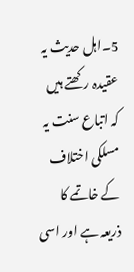5۔اہل حدیث یہ عقیدہ رکھتے ہیں کہ اتباع سنت یہ مسلکی اختلاف کے خاتمے کا ذریعہ ہے اور اسی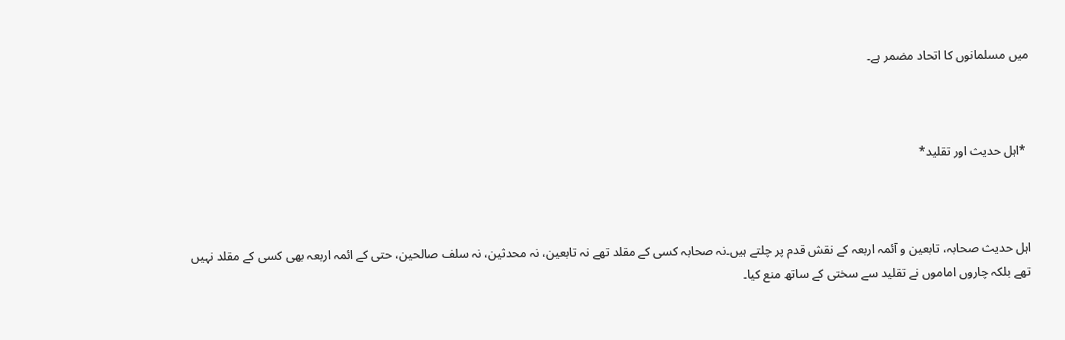میں مسلمانوں کا اتحاد مضمر ہے۔



 *اہل حدیث اور تقلید*



اہل حدیث صحابہ، تابعین و آئمہ اربعہ کے نقش قدم پر چلتے ہیں۔نہ صحابہ کسی کے مقلد تھے نہ تابعین، نہ محدثین، نہ سلف صالحین، حتی کے ائمہ اربعہ بھی کسی کے مقلد نہیں تھے بلکہ چاروں اماموں نے تقلید سے سختی کے ساتھ منع کیا۔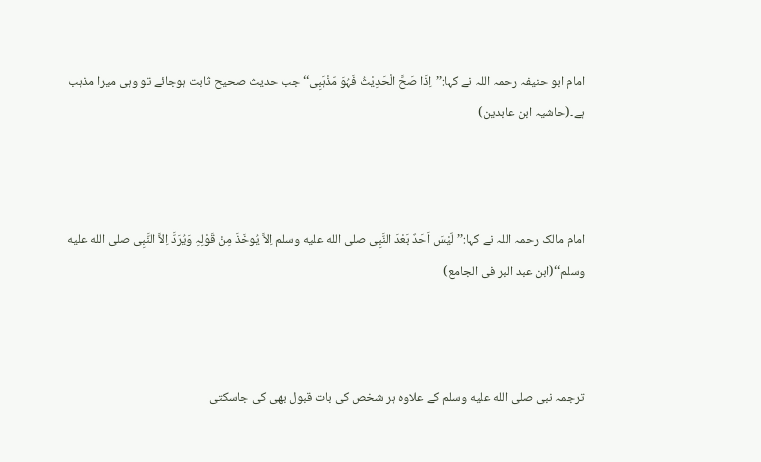امام ابو حنیفہ رحمہ اللہ نے کہا:’’اِذَا صَحَّ الْحَدِیْثُ فَہُوَ مّذْہَبِی‘‘ جب حدیث صحیح ثابت ہوجائے تو وہی میرا مذہب ہے۔(حاشیہ ابن عابدین)



امام مالک رحمہ اللہ نے کہا:’’لّیْسَ اَحَدٌ بَعْدَ النَّبِی صلى الله عليه وسلم اِلاَّ یُوخَذَ مِنْ قَوْلِہِ وَیُرَدَّ اِلاَّ النَّبِی صلى الله عليه وسلم‘‘(ابن عبد البر فی الجامع)



ترجمہ نبی صلى الله عليه وسلم کے علاوہ ہر شخص کی بات قبول بھی کی جاسکتی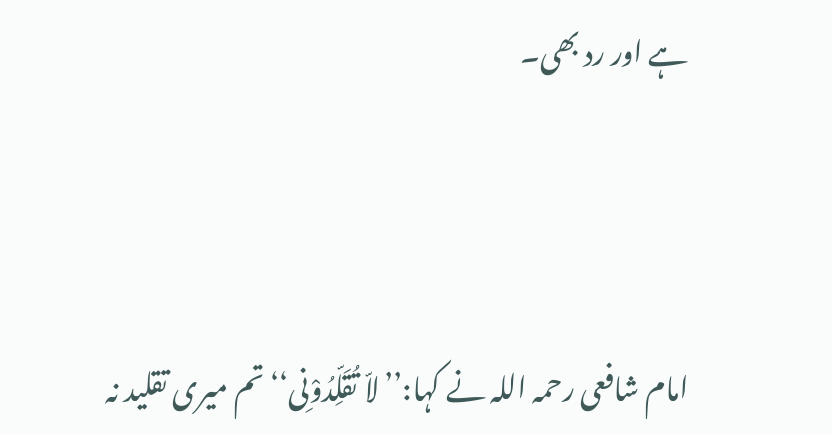ہے اور رد بھی۔



امام شافعی رحمہ اللہ نے کہا:’’لاّ تُقَلِّدُوْنِی‘‘ تم میری تقلید نہ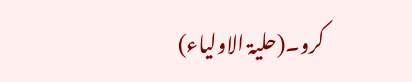کرو۔(حلیۃ الاولیاء)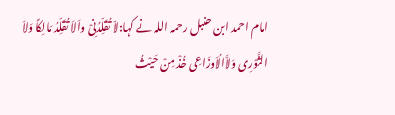امام احمد ابن حنبل رحمہ اللہ نے کہا:لاّ تُقَلِّدُنِیْ واَلاَ تُقَلِّدُ مَالِکاً وَلاَ الثَّوْرِی وَلاَّالُاَوزَاعِی خُذْ مِنْ حَیْثُ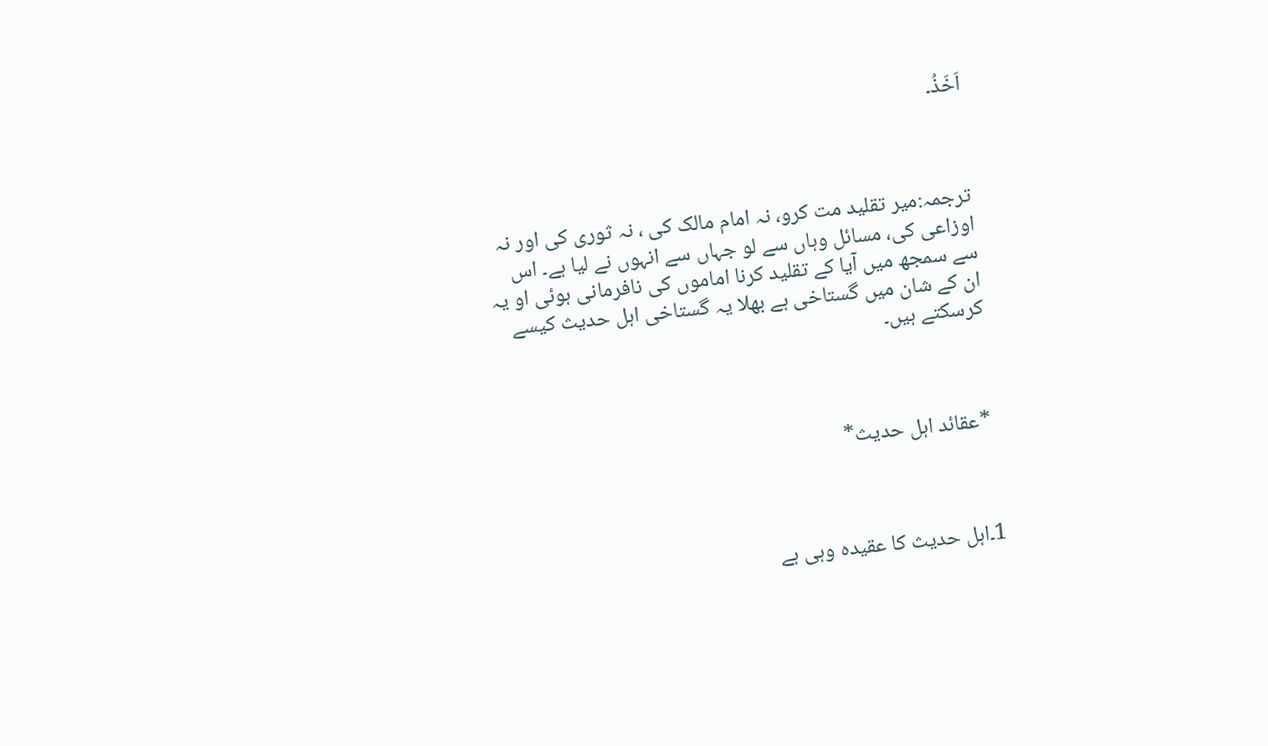اَخَذُ۔



ترجمہ:میر تقلید مت کرو، نہ امام مالک کی ، نہ ثوری کی اور نہ اوزاعی کی، مسائل وہاں سے لو جہاں سے انہوں نے لیا ہے۔ اس سے سمجھ میں آیا کے تقلید کرنا اماموں کی نافرمانی ہوئی او یہ ان کے شان میں گستاخی ہے بھلا یہ گستاخی اہل حدیث کیسے کرسکتے ہیں۔



 *عقائد اہل حدیث*



1۔اہل حدیث کا عقیدہ وہی ہے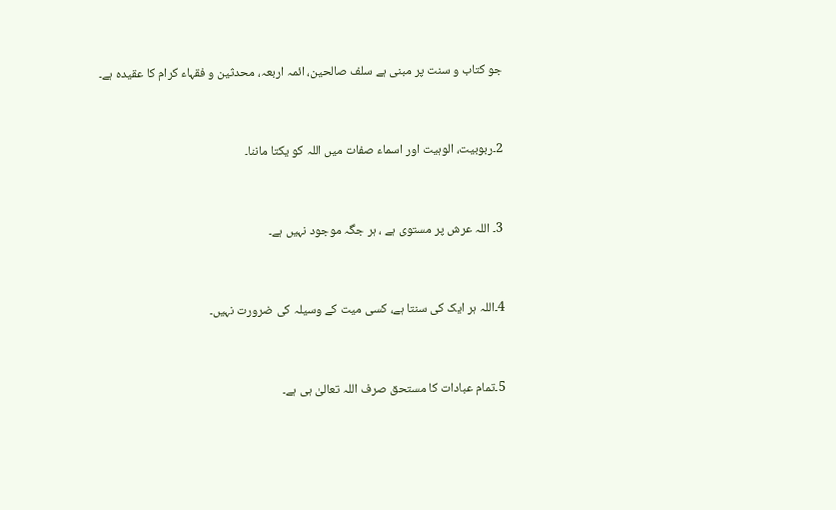جو کتاب و سنت پر مبنی ہے سلف صالحین، ائمہ اربعہ، محدثین و فقہاء کرام کا عقیدہ ہے۔



2۔ربوبیت، الوہیت اور اسماء صفات میں اللہ کو یکتا ماننا۔



3۔ اللہ عرش پر مستوی ہے ، ہر جگہ موجود نہیں ہے۔



4۔اللہ ہر ایک کی سنتا ہے، کسی میت کے وسیلہ کی ضرورت نہیں۔



5۔تمام عبادات کا مستحق صرف اللہ تعالیٰ ہی ہے۔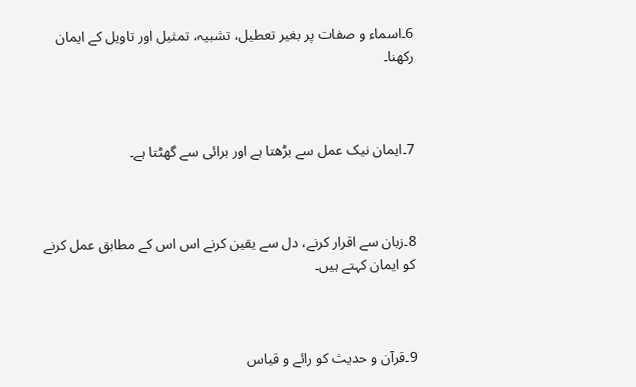6۔اسماء و صفات پر بغیر تعطیل، تشبیہ، تمثیل اور تاویل کے ایمان رکھنا۔



7۔ایمان نیک عمل سے بڑھتا ہے اور برائی سے گھٹتا ہے۔



8۔زبان سے اقرار کرنے، دل سے یقین کرنے اس اس کے مطابق عمل کرنے کو ایمان کہتے ہیں۔



9۔قرآن و حدیث کو رائے و قیاس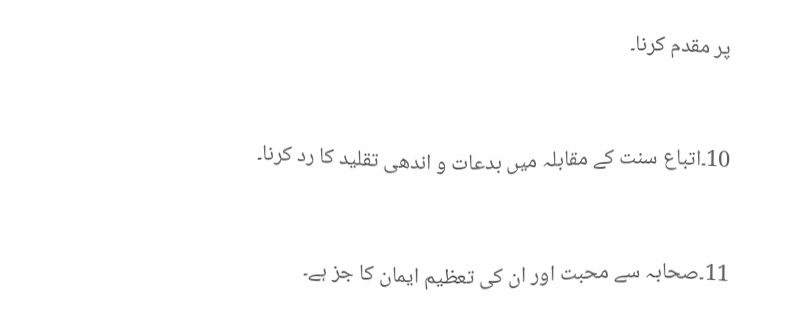پر مقدم کرنا۔



10۔اتباع سنت کے مقابلہ میں بدعات و اندھی تقلید کا رد کرنا۔



11۔صحابہ سے محبت اور ان کی تعظیم ایمان کا جز ہے۔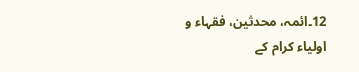12۔ائمہ، محدثین، فقہاء و اولیاء کرام کے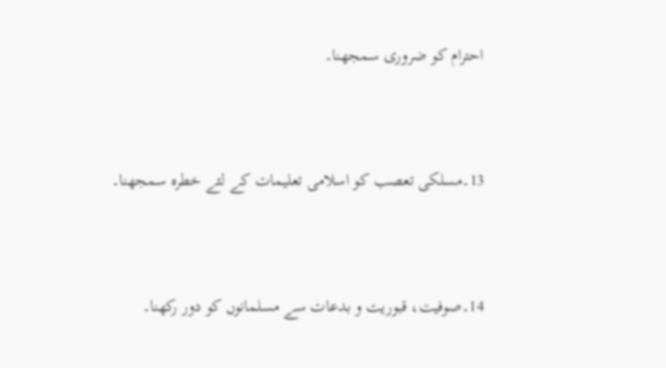احترام کو ضروری سمجھنا۔



13۔مسلکی تعصب کو اسلامی تعلیمات کے لئے خطرہ سمجھنا۔



14۔صوفیت، قبوریت و بدعات سے مسلمانوں کو دور رکھنا۔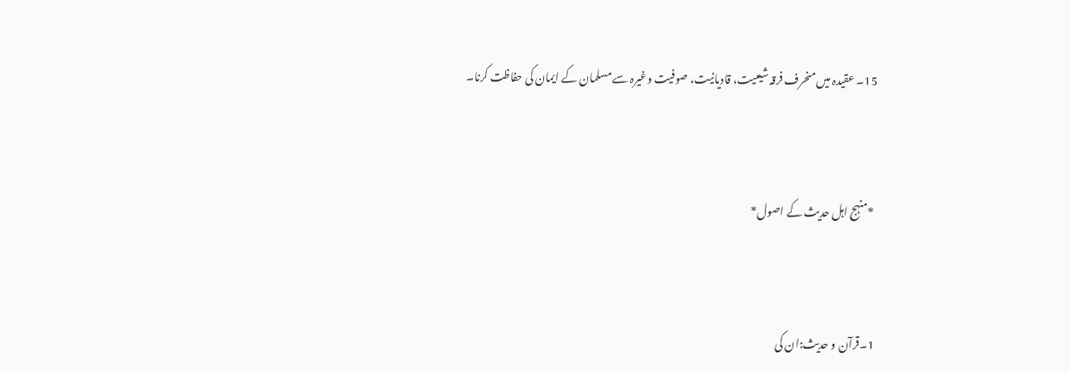15۔ عقیدہ میں منحرف فرقہ شیعیت، قادیانیت، صوفیت وغیرہ سے مسلمان کے ایمان کی حفاظت کرنا۔



 *منہج اہل حدیث کے اصول*



1۔قرآن و حدیث:ان کی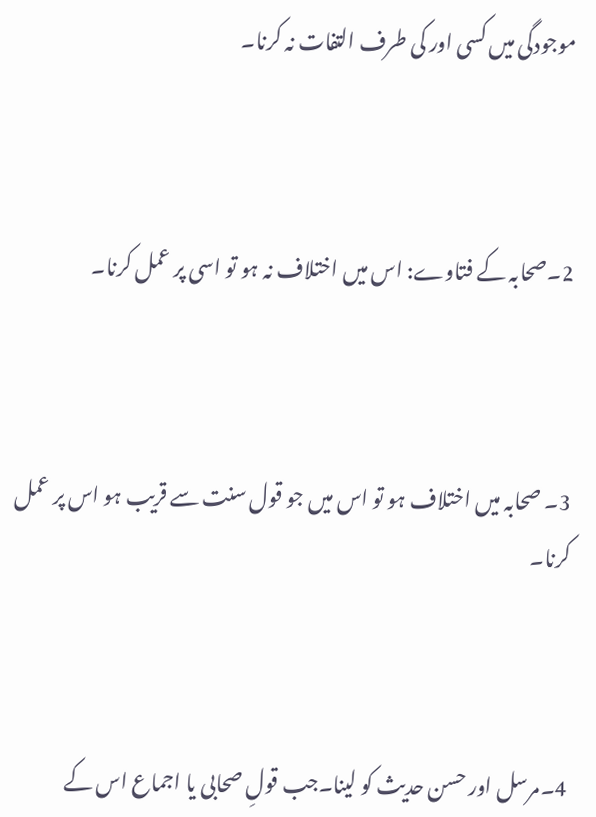موجودگی میں کسی اور کی طرف التفات نہ کرنا۔



2۔صحابہ کے فتاوے: اس میں اختلاف نہ ہو تو اسی پر عمل کرنا۔



3۔ صحابہ میں اختلاف ہو تو اس میں جو قول سنت سے قریب ہو اس پر عمل کرنا۔



4۔مرسل اور حسن حدیث کو لینا۔جب قولِ صحابی یا اجماع اس کے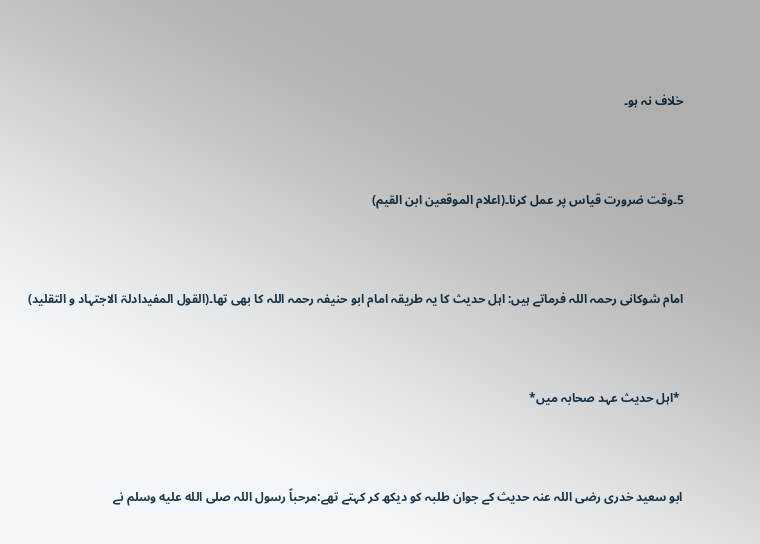خلاف نہ ہو۔



5۔وقت ضرورت قیاس پر عمل کرنا۔(اعلام الموقعین ابن القیم)



امام شوکانی رحمہ اللہ فرماتے ہیں: اہل حدیث کا یہ طریقہ امام ابو حنیفہ رحمہ اللہ کا بھی تھا۔(القول المفیدادلۃ الاجتہاد و التقلید)



 *اہل حدیث عہد صحابہ میں*



ابو سعید خدری رضی اللہ عنہ حدیث کے جوان طلبہ کو دیکھ کر کہتے تھے:مرحباً رسول اللہ صلى الله عليه وسلم نے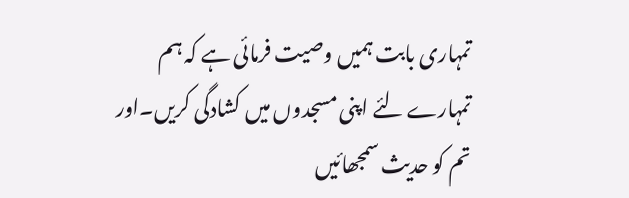تمہاری بابت ہمیں وصیت فرمائی ہے کہ ہم تمہارے لئے اپنی مسجدوں میں کشادگی کریں۔اور تم کو حدیث سمجھائیں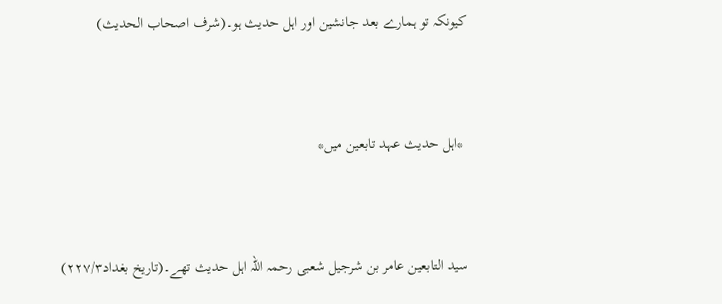کیونکہ تو ہمارے بعد جانشین اور اہل حدیث ہو۔(شرف اصحاب الحدیث)



 *اہل حدیث عہد تابعین میں*



سید التابعین عامر بن شرجیل شعبی رحمہ اللہ اہل حدیث تھے۔(تاریخ بغداد۲۲۷/۳)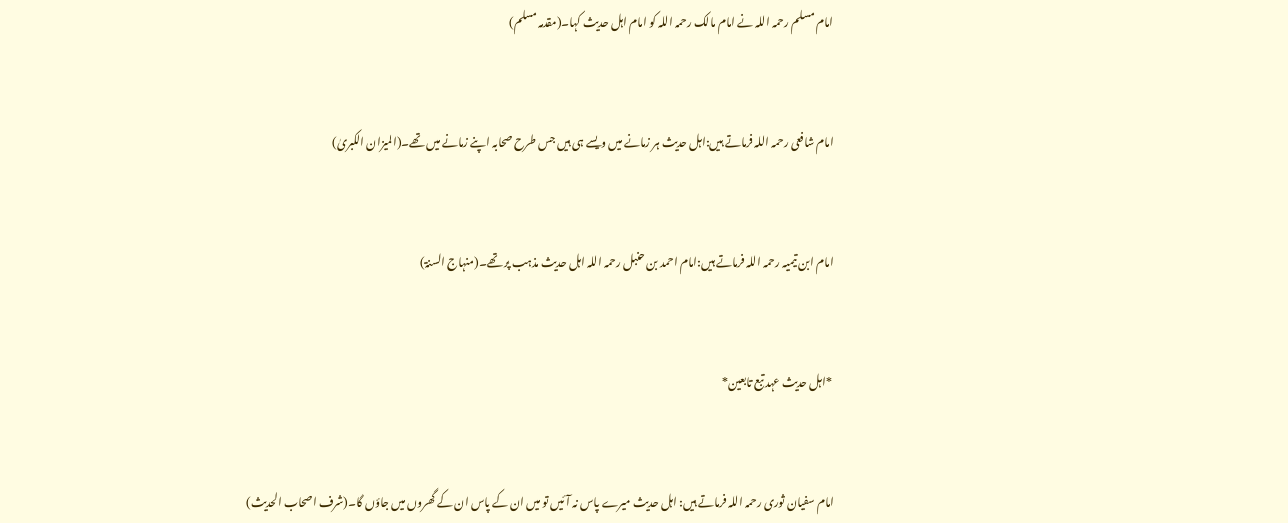امام مسلم رحمہ اللہ نے امام مالک رحمہ اللہ کو امام اہل حدیث کہا۔(مقدمہ مسلم)



امام شافعی رحمہ اللہ فرماتے ہیں:اہل حدیث ہر زمانے میں ویسے ہی ہیں جس طرح صحابہ اپنے زمانے میں تھے۔(المیزان الکبریٰ)



امام ابن تیمیہ رحمہ اللہ فرماتے ہیں:امام احمد بن حنبل رحمہ اللہ اہل حدیث مذہب پر تھے۔(منہاج السنۃ)



 *اہل حدیث عہد تبع تابعین*



امام سفیان ثوری رحمہ اللہ فرماتے ہیں: اہل حدیث میرے پاس نہ آئیں تو میں ان کے پاس ان کے گھروں میں جاؤں گا۔(شرف اصحاب الحدیث)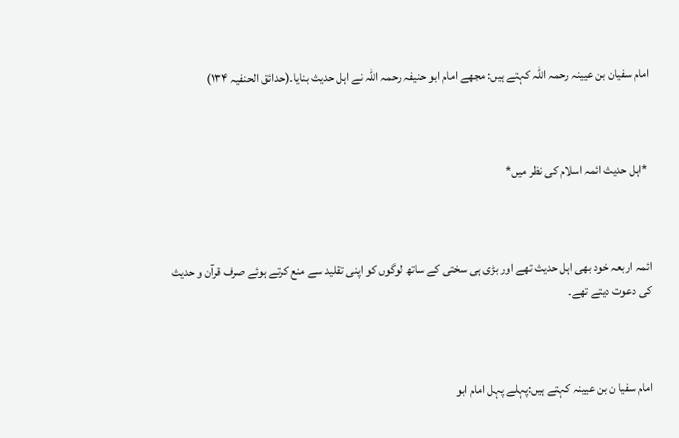امام سفیان بن عیینہ رحمہ اللہ کہتے ہیں: مجھے امام ابو حنیفہ رحمہ اللہ نے اہل حدیث بنایا۔(حدائق الحنفیہ ۱۳۴)



 *اہل حدیث ائمہ اسلام کی نظر میں*



ائمہ اربعہ خود بھی اہل حدیث تھے اور بڑی ہی سختی کے ساتھ لوگوں کو اپنی تقلید سے منع کرتے ہوئے صرف قرآن و حدیث کی دعوت دیتے تھے۔



امام سفیا ن بن عیینہ کہتے ہیں:پہلے پہل امام ابو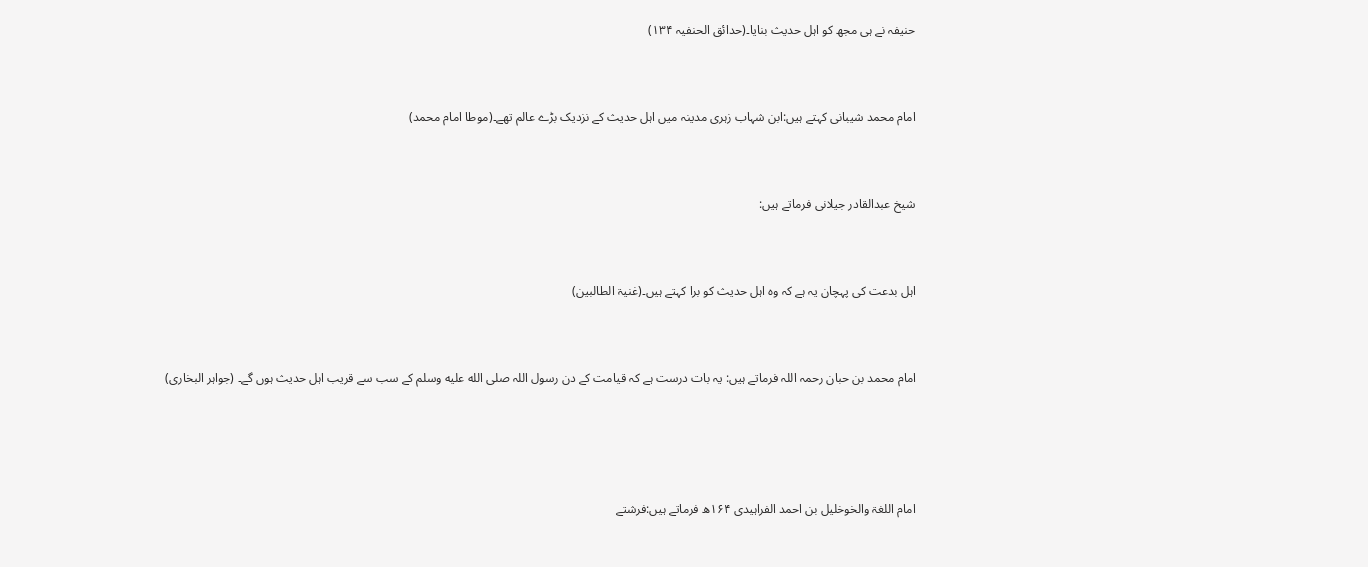حنیفہ نے ہی مجھ کو اہل حدیث بنایا۔(حدائق الحنفیہ ۱۳۴)



امام محمد شیبانی کہتے ہیں:ابن شہاب زہری مدینہ میں اہل حدیث کے نزدیک بڑے عالم تھے۔(موطا امام محمد)



شیخ عبدالقادر جیلانی فرماتے ہیں:



اہل بدعت کی پہچان یہ ہے کہ وہ اہل حدیث کو برا کہتے ہیں۔(غنیۃ الطالبین)



امام محمد بن حبان رحمہ اللہ فرماتے ہیں: یہ بات درست ہے کہ قیامت کے دن رسول اللہ صلى الله عليه وسلم کے سب سے قریب اہل حدیث ہوں گے۔ (جواہر البخاری)





امام اللغۃ والخوخلیل بن احمد الفراہیدی ۱۶۴ھ فرماتے ہیں:فرشتے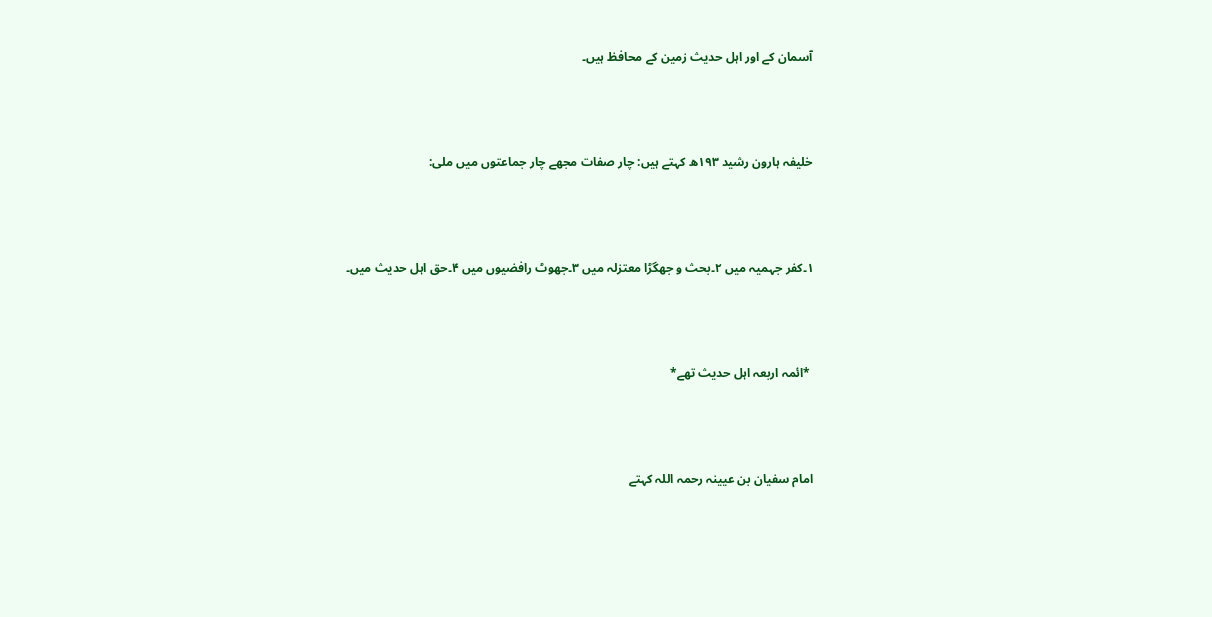آسمان کے اور اہل حدیث زمین کے محافظ ہیں۔



خلیفہ ہارون رشید ۱۹۳ھ کہتے ہیں: چار صفات مجھے چار جماعتوں میں ملی:



۱۔کفر جہمیہ میں ۲۔بحث و جھگڑا معتزلہ میں ۳۔جھوٹ رافضیوں میں ۴۔حق اہل حدیث میں۔



 *ائمہ اربعہ اہل حدیث تھے*



امام سفیان بن عیینہ رحمہ اللہ کہتے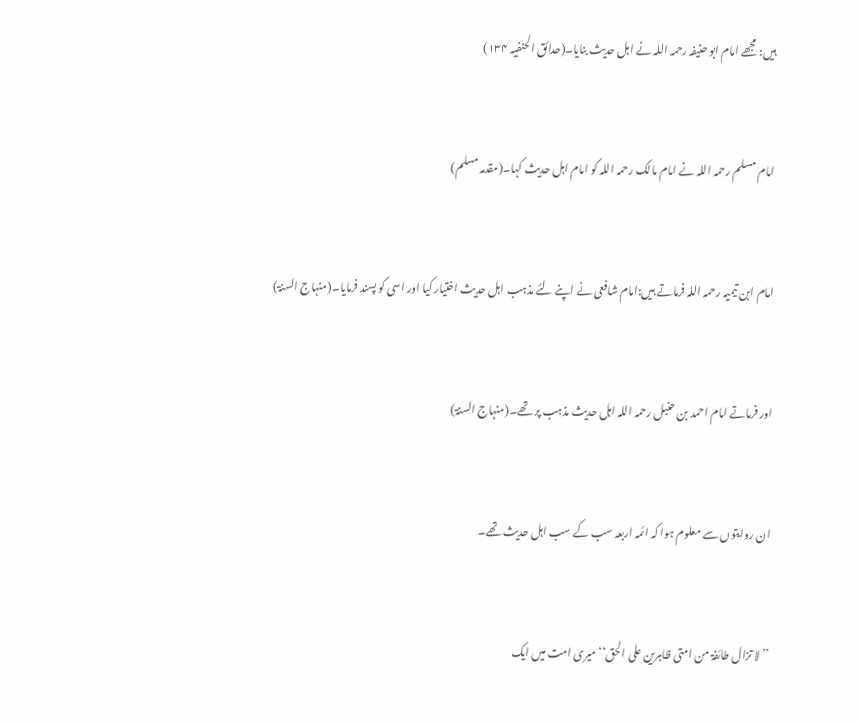ہیں: مجھے امام ابو حنیفہ رحمہ اللہ نے اہل حدیث بنایا۔(حدائق الحنفیہ ۱۳۴)



امام مسلم رحمہ اللہ نے امام مالک رحمہ اللہ کو امام اہل حدیث کہا۔(مقدمہ مسلم)



امام ابن تیمیہ رحمہ اللہ فرماتے ہیں:امام شافعی نے اپنے لئے مذہب اہل حدیث اختیار کیا اور اسی کو پسند فرمایا۔(منہاج السنۃ)



اور فرماتے امام احمد بن حنبل رحمہ اللہ اہل حدیث مذہب پر تھے۔(منہاج السنۃ)



ان روایتوں سے معلوم ہوا کہ ائمہ اربعہ سب کے سب اہل حدیث تھے۔



’’لا تزال طائفۃ من امتی ظاہرین علی الحق‘‘ میری امت میں ایک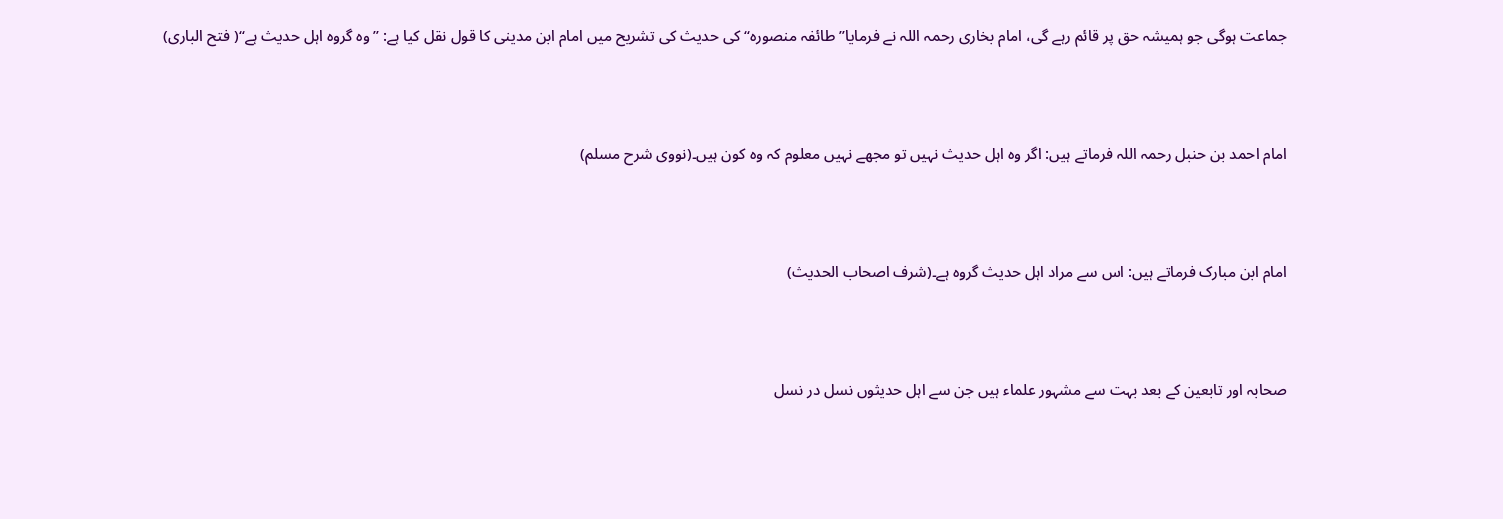جماعت ہوگی جو ہمیشہ حق پر قائم رہے گی، امام بخاری رحمہ اللہ نے فرمایا’’طائفہ منصورہ‘‘ کی حدیث کی تشریح میں امام ابن مدینی کا قول نقل کیا ہے: ’’وہ گروہ اہل حدیث ہے‘‘( فتح الباری)



امام احمد بن حنبل رحمہ اللہ فرماتے ہیں: اگر وہ اہل حدیث نہیں تو مجھے نہیں معلوم کہ وہ کون ہیں۔(نووی شرح مسلم)



امام ابن مبارک فرماتے ہیں: اس سے مراد اہل حدیث گروہ ہے۔(شرف اصحاب الحدیث)



صحابہ اور تابعین کے بعد بہت سے مشہور علماء ہیں جن سے اہل حدیثوں نسل در نسل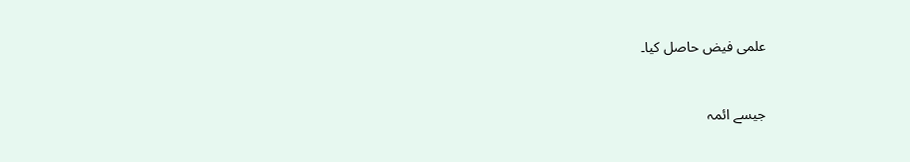علمی فیض حاصل کیا۔



جیسے ائمہ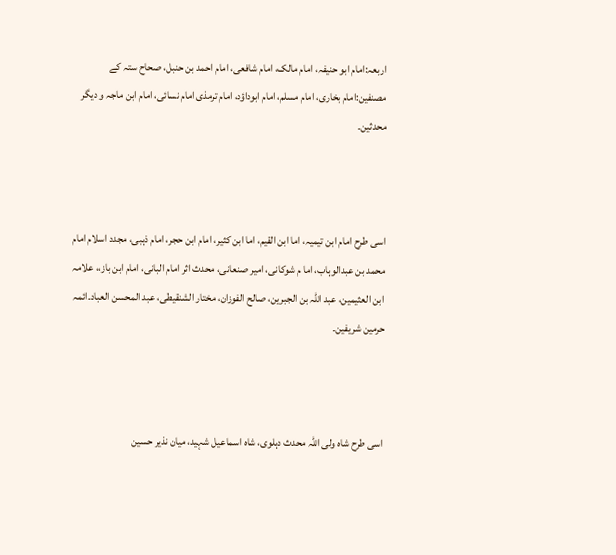اربعہ:امام ابو حنیفہ، امام مالک، امام شافعی، امام احمد بن حنبل، صحاح ستہ کے مصنفین:امام بخاری، امام مسلم، امام ابوداؤد، امام ترمذی امام نسائی، امام ابن ماجہ و دیگر محدثین۔



اسی طرح امام ابن تیمیہ، اما ابن القیم، اما ابن کثیر، امام ابن حجر، امام ذہبی، مجدد اسلام امام محمد بن عبدالوہاب، اما م شوکانی، امیر صنعانی، محدث اثر امام البانی، امام ابن باز،، علامہ ابن العثیمین، عبد اللہ بن الجبرین، صالح الفوزان، مختار الشنقیطی، عبد المحسن العباد۔ائمہ حرمین شریفین۔



اسی طرح شاہ ولی اللہ محدث دہلوی، شاہ اسماعیل شہید، میان نذیر حسین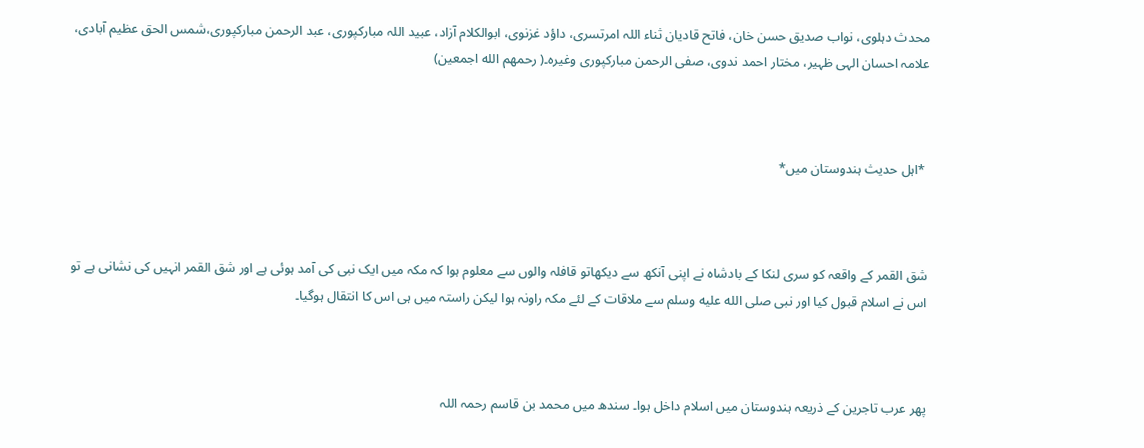محدث دہلوی، نواب صدیق حسن خان، فاتح قادیان ثناء اللہ امرتسری، داؤد غزنوی، ابوالکلام آزاد، عبید اللہ مبارکپوری، عبد الرحمن مبارکپوری،شمس الحق عظیم آبادی، علامہ احسان الہی ظہیر، مختار احمد ندوی، صفی الرحمن مبارکپوری وغیرہ۔( رحمهم الله اجمعین)



 *اہل حدیث ہندوستان میں*



شق القمر کے واقعہ کو سری لنکا کے بادشاہ نے اپنی آنکھ سے دیکھاتو قافلہ والوں سے معلوم ہوا کہ مکہ میں ایک نبی کی آمد ہوئی ہے اور شق القمر انہیں کی نشانی ہے تو اس نے اسلام قبول کیا اور نبی صلى الله عليه وسلم سے ملاقات کے لئے مکہ راونہ ہوا لیکن راستہ میں ہی اس کا انتقال ہوگیا۔



پھر عرب تاجرین کے ذریعہ ہندوستان میں اسلام داخل ہوا۔ سندھ میں محمد بن قاسم رحمہ اللہ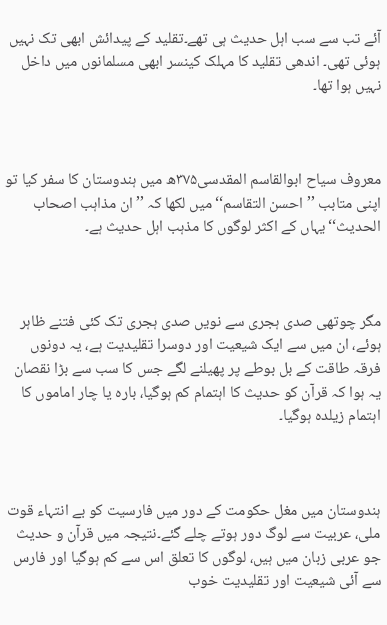آئے تب سے سب اہل حدیث ہی تھے۔تقلید کے پیدائش ابھی تک نہیں ہوئی تھی۔ اندھی تقلید کا مہلک کینسر ابھی مسلمانوں میں داخل نہیں ہوا تھا۔



معروف سیاح ابوالقاسم المقدسی۳۷۵ھ میں ہندوستان کا سفر کیا تو اپنی متابب ’’ احسن التقاسم‘‘ میں لکھا کہ ’’ان مذاہب اصحاب الحدیث‘‘یہاں کے اکثر لوگوں کا مذہب اہل حدیث ہے۔



مگر چوتھی صدی ہجری سے نویں صدی ہجری تک کئی فتنے ظاہر ہوئے، ان میں سے ایک شیعیت اور دوسرا تقلیدیت ہے، یہ دونوں فرقہ طاقت کے بل بوطے پر پھیلنے لگے جس کا سب سے بڑا نقصان یہ ہوا کہ قرآن کو حدیث کا اہتمام کم ہوگیا، بارہ یا چار اماموں کا اہتمام زیلدہ ہوگیا۔



ہندوستان میں مغل حکومت کے دور میں فارسیت کو بے انتہاء قوت ملی، عربیت سے لوگ دور ہوتے چلے گئے۔نتیجہ میں قرآن و حدیث جو عربی زبان میں ہیں، لوگوں کا تعلق اس سے کم ہوگیا اور فارس سے آئی شیعیت اور تقلیدیت خوب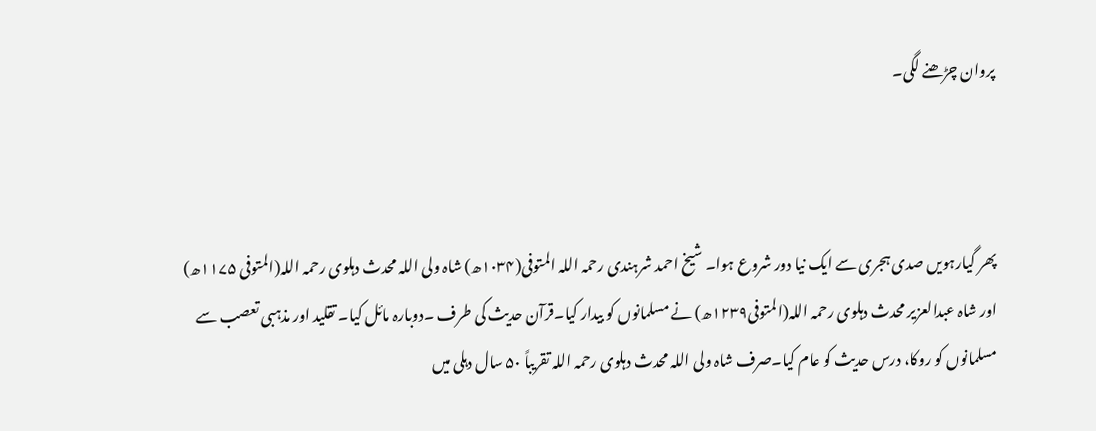پروان چڑھنے لگی۔



پھر گیارہویں صدی ہجری سے ایک نیا دور شروع ہوا۔ شیخ احمد شرہندی رحمہ اللہ المتوفی(۱۰۳۴ھ) شاہ ولی اللہ محدث دہلوی رحمہ اللہ(المتوفی ۱۱۷۵ھ) اور شاہ عبدالعزیر محدث دہلوی رحمہ اللہ(المتوفی۱۲۳۹ھ) نے مسلمانوں کو بیدار کیا۔قرآن حدیث کی طرف ۔دوبارہ مائل کیا۔ تقلید اور مذہبی تعصب سے مسلمانوں کو روکا، درس حدیث کو عام کیا۔صرف شاہ ولی اللہ محدث دہلوی رحمہ اللہ تقریباً ۵۰ سال دہلی میں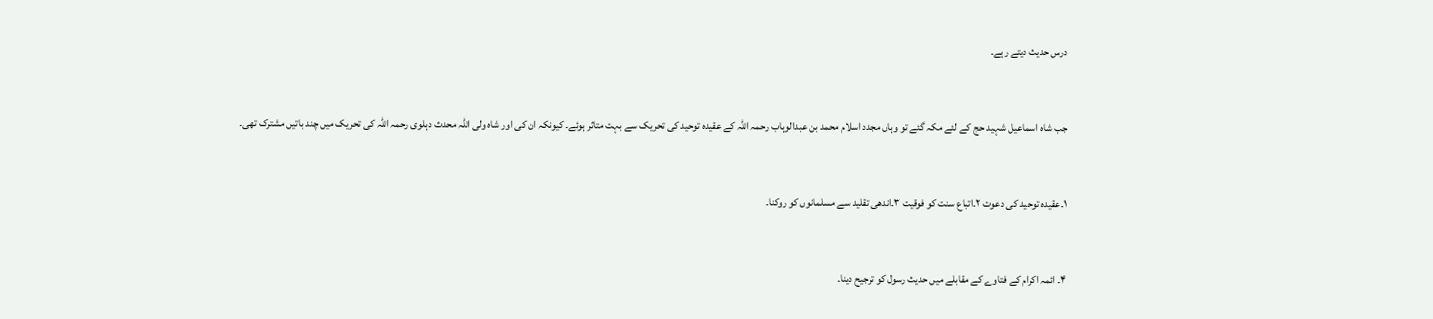درس حدیث دیتے رہے۔



جب شاہ اسماعیل شہید حج کے لئے مکہ گئے تو وہاں مجدد اسلام محمد بن عبدالوہاب رحمہ اللہ کے عقیدہ توحید کی تحریک سے بہت متاثر ہوئے۔ کیونکہ ان کی اور شاہ ولی اللہ محدث دہلوی رحمہ اللہ کی تحریک میں چند باتیں مشترک تھی۔



۱۔عقیدہ توحید کی دعوت ۲۔اتباع سنت کو فوقیت ۳۔اندھی تقلید سے مسلمانوں کو روکنا۔



۴۔ ائمہ اکرام کے فتاوے کے مقابلے میں حدیث رسول کو ترجیح دینا۔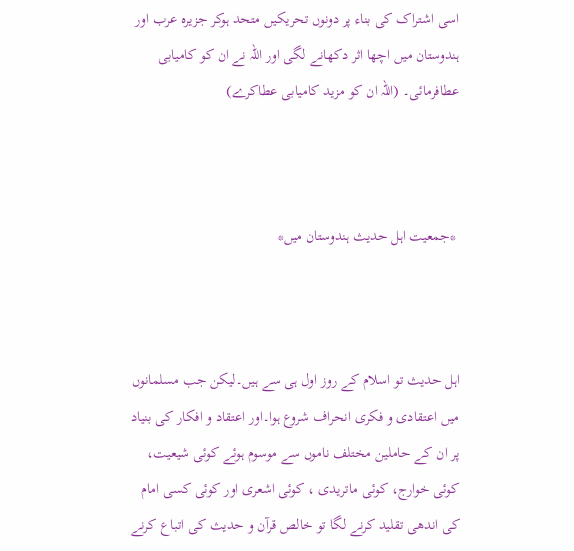اسی اشتراک کی بناء پر دونوں تحریکیں متحد ہوکر جزیرہ عرب اور ہندوستان میں اچھا اثر دکھانے لگی اور اللہ نے ان کو کامیابی عطافرمائی۔ (اللہ ان کو مزید کامیابی عطاکرے)



 *جمعیت اہل حدیث ہندوستان میں*



اہل حدیث تو اسلام کے روز اول ہی سے ہیں۔لیکن جب مسلمانوں میں اعتقادی و فکری انحراف شروع ہوا۔اور اعتقاد و افکار کی بنیاد پر ان کے حاملین مختلف ناموں سے موسوم ہوئے کوئی شیعیت، کوئی خوارج، کوئی ماتریدی ، کوئی اشعری اور کوئی کسی امام کی اندھی تقلید کرنے لگا تو خالص قرآن و حدیث کی اتباع کرنے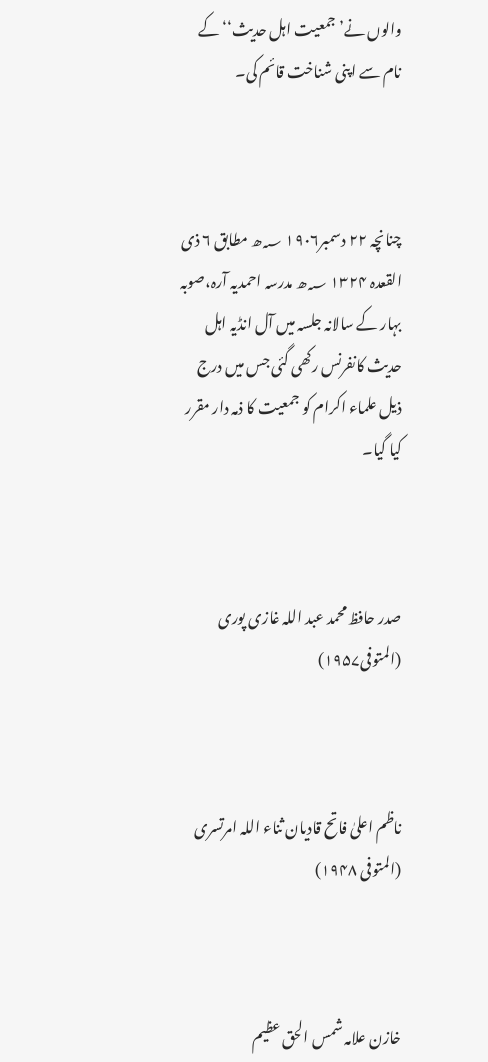والوں نے’ جمعیت اہل حدیث‘‘ کے نام سے اپنی شناخت قائم کی۔



چنانچہ ۲۲ دسمبر۱۹۰۶ ؁ھ مطابق ۶ ذی القعدہ ۱۳۲۴ ؁ھ مدرسہ احمدیہ آرہ،صوبہ بہار کے سالانہ جلسہ میں آل انڈیہ اہل حدیث کانفرنس رکھی گئی جس میں درج ذیل علماء اکرام کو جمعیت کا ذمہ دار مقرر کیا گیا۔



صدر حافظ محمد عبد اللہ غازی پوری (المتوفی۱۹۵۷)



ناظم اعلیٰ فاتح قادیان ثناء اللہ امرتسری (المتوفی ۱۹۴۸)



خازن علامہ شمس الحق عظیم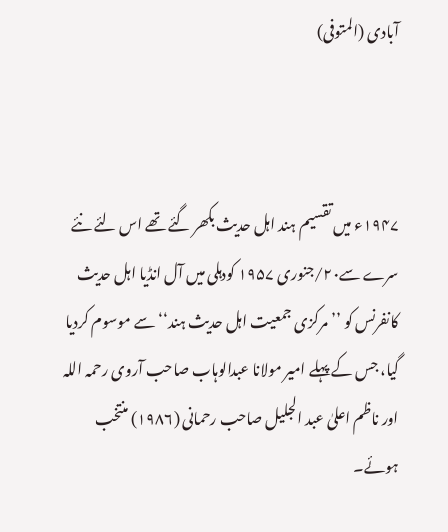آبادی (المتوفی)



۱۹۴۷ء میں تقسیم ہند اہل حدیث بکھر گئے تھے اس لئے نئے سرے سے۲۰/جنوری ۱۹۵۷ کودہلی میں آل انڈیا اہل حدیث کانفرنس کو ’’ مرکزی جمعیت اہل حدیث ہند‘‘ سے موسوم کردیا گیا، جس کے پہلے امیر مولانا عبدالوہاب صاحب آروی رحمہ اللہ اور ناظم اعلیٰ عبد الجلیل صاحب رحمانی (۱۹۸۶) منتخب ہوئے۔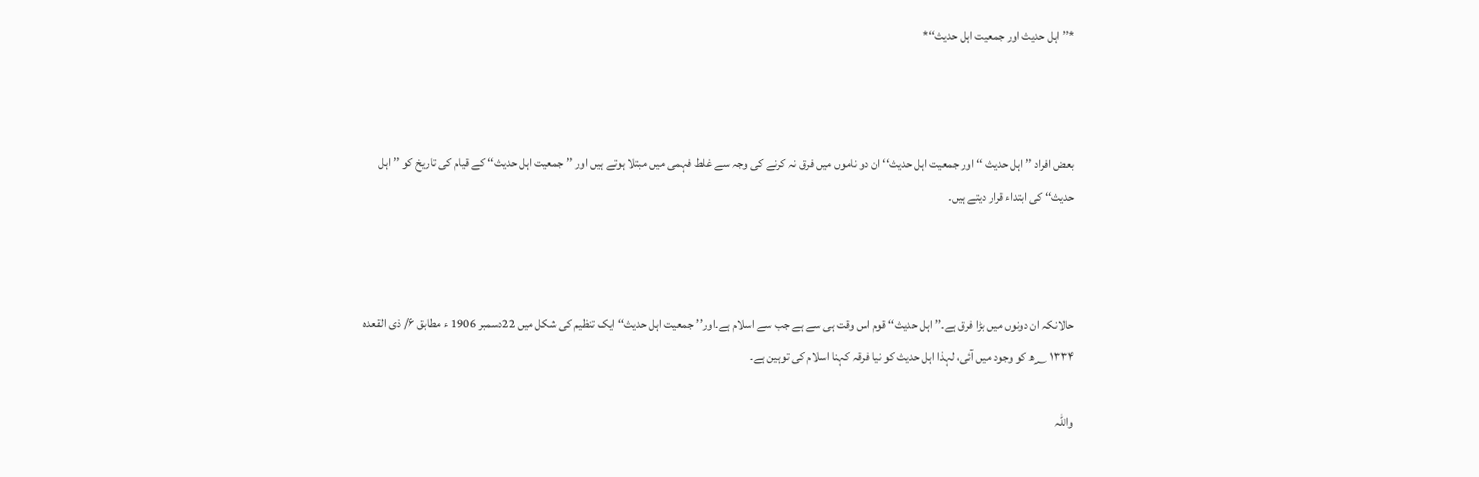*’’ اہل حدیث اور جمعیت اہل حدیث‘‘*



بعض افراد ’’ اہل حدیث ‘‘ اور جمعیت اہل حدیث‘‘ ان دو ناموں میں فرق نہ کرنے کی وجہ سے غلط فہمی میں مبتلا ہوتے ہیں اور ’’ جمعیت اہل حدیث‘‘ کے قیام کی تاریخ کو ’’ اہل حدیث‘‘ کی ابتداء قرار دیتے ہیں۔



حالانکہ ان دونوں میں بڑا فرق ہے۔’’ اہل حدیث‘‘ قوم اس وقت ہی سے ہے جب سے اسلام ہے۔اور’’ جمعیت اہل حدیث‘‘ ایک تنظیم کی شکل میں 22دسمبر 1906 ء مطابق ۶/ ذی القعدہ ۱۳۳۴ ؁ھ کو وجود میں آئی، لہذا اہل حدیث کو نیا فرقہ کہنا اسلام کی توہین ہے۔

واللہ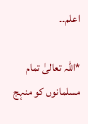اعلم۔۔

*اللہ تعالیٰ تمام مسلمانوں کو منہج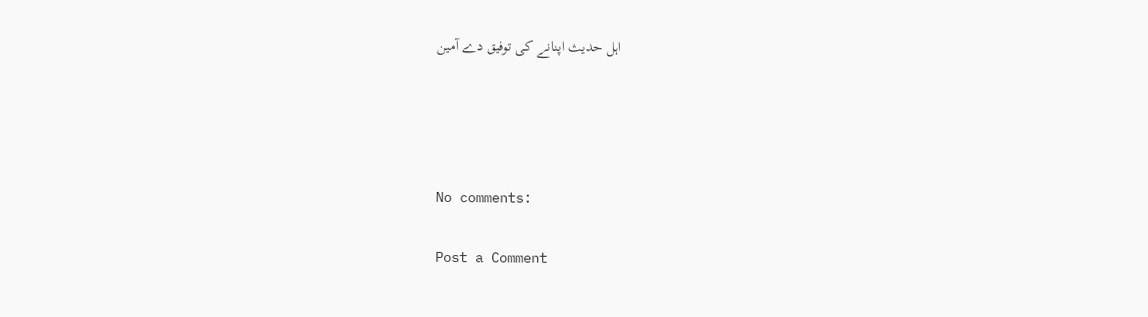اہل حدیث اپنانے کی توفیق دے آمین




No comments:

Post a Comment